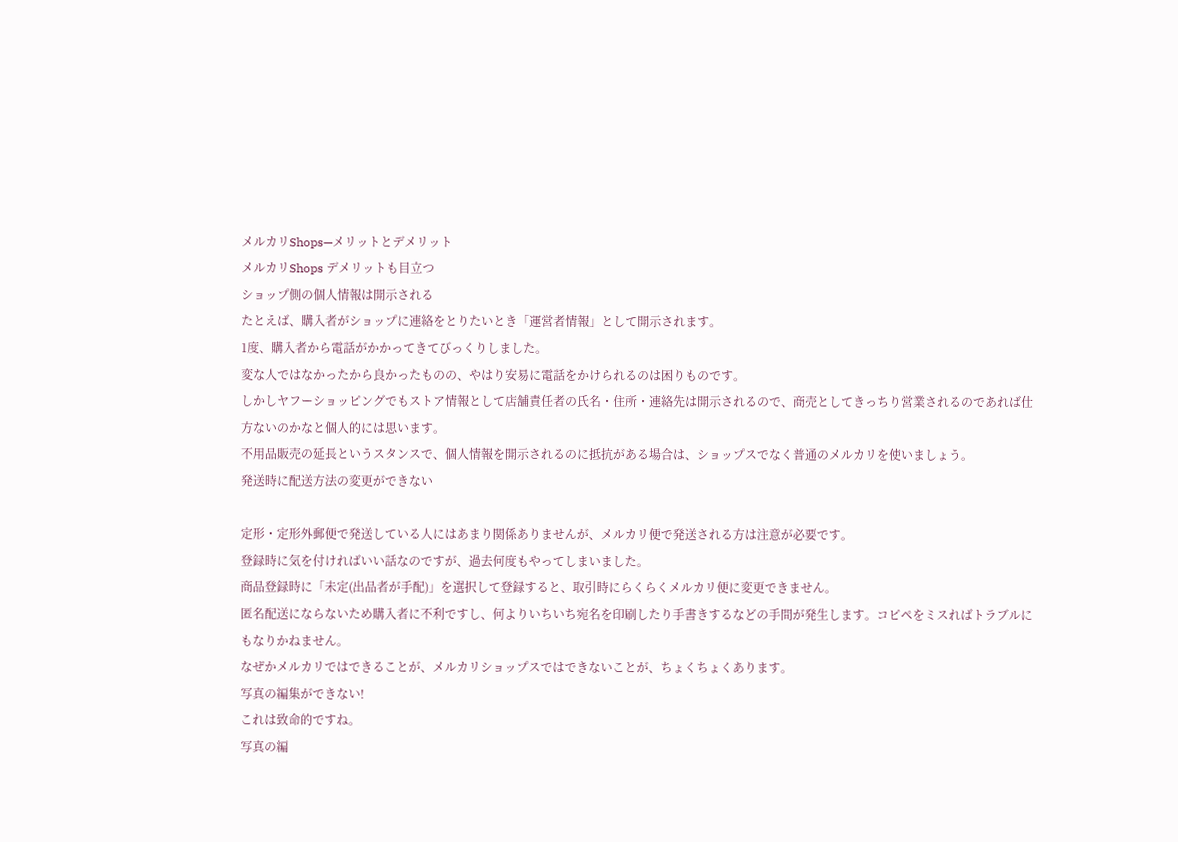メルカリShops—メリットとデメリット
メルカリShops デメリットも目立つ
ショップ側の個人情報は開示される
たとえば、購入者がショップに連絡をとりたいとき「運営者情報」として開示されます。
1度、購入者から電話がかかってきてびっくりしました。
変な人ではなかったから良かったものの、やはり安易に電話をかけられるのは困りものです。
しかしヤフーショッピングでもストア情報として店舗責任者の氏名・住所・連絡先は開示されるので、商売としてきっちり営業されるのであれば仕方ないのかなと個人的には思います。
不用品販売の延長というスタンスで、個人情報を開示されるのに抵抗がある場合は、ショップスでなく普通のメルカリを使いましょう。
発送時に配送方法の変更ができない

定形・定形外郵便で発送している人にはあまり関係ありませんが、メルカリ便で発送される方は注意が必要です。
登録時に気を付ければいい話なのですが、過去何度もやってしまいました。
商品登録時に「未定(出品者が手配)」を選択して登録すると、取引時にらくらくメルカリ便に変更できません。
匿名配送にならないため購入者に不利ですし、何よりいちいち宛名を印刷したり手書きするなどの手間が発生します。コピペをミスればトラブルにもなりかねません。
なぜかメルカリではできることが、メルカリショップスではできないことが、ちょくちょくあります。
写真の編集ができない!
これは致命的ですね。
写真の編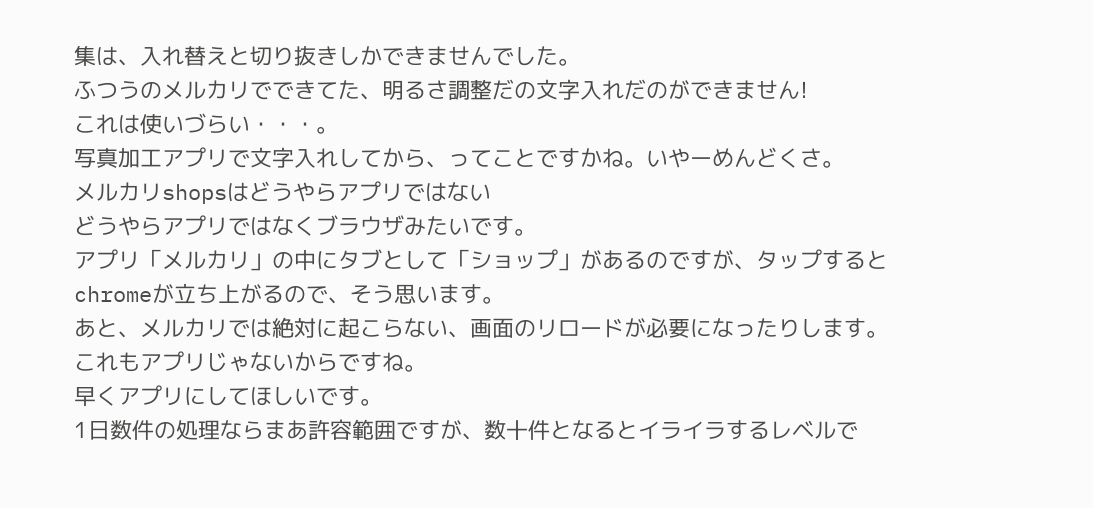集は、入れ替えと切り抜きしかできませんでした。
ふつうのメルカリでできてた、明るさ調整だの文字入れだのができません!
これは使いづらい・・・。
写真加工アプリで文字入れしてから、ってことですかね。いやーめんどくさ。
メルカリshopsはどうやらアプリではない
どうやらアプリではなくブラウザみたいです。
アプリ「メルカリ」の中にタブとして「ショップ」があるのですが、タップするとchromeが立ち上がるので、そう思います。
あと、メルカリでは絶対に起こらない、画面のリロードが必要になったりします。
これもアプリじゃないからですね。
早くアプリにしてほしいです。
1日数件の処理ならまあ許容範囲ですが、数十件となるとイライラするレベルで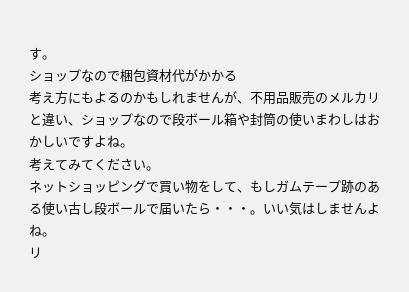す。
ショップなので梱包資材代がかかる
考え方にもよるのかもしれませんが、不用品販売のメルカリと違い、ショップなので段ボール箱や封筒の使いまわしはおかしいですよね。
考えてみてください。
ネットショッピングで買い物をして、もしガムテープ跡のある使い古し段ボールで届いたら・・・。いい気はしませんよね。
リ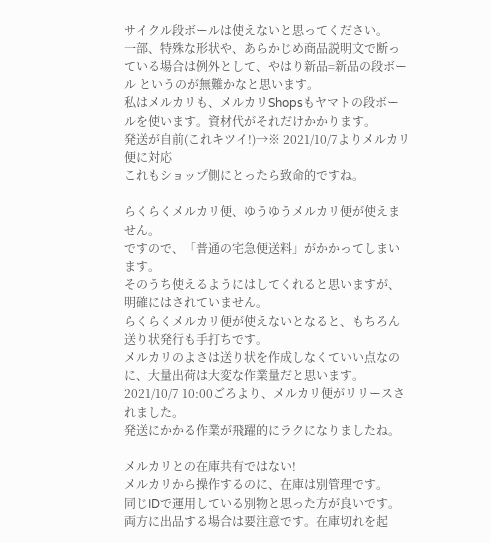サイクル段ボールは使えないと思ってください。
一部、特殊な形状や、あらかじめ商品説明文で断っている場合は例外として、やはり新品=新品の段ボール というのが無難かなと思います。
私はメルカリも、メルカリShopsもヤマトの段ボールを使います。資材代がそれだけかかります。
発送が自前(これキツイ!)→※ 2021/10/7よりメルカリ便に対応
これもショップ側にとったら致命的ですね。

らくらくメルカリ便、ゆうゆうメルカリ便が使えません。
ですので、「普通の宅急便送料」がかかってしまいます。
そのうち使えるようにはしてくれると思いますが、明確にはされていません。
らくらくメルカリ便が使えないとなると、もちろん送り状発行も手打ちです。
メルカリのよさは送り状を作成しなくていい点なのに、大量出荷は大変な作業量だと思います。
2021/10/7 10:00ごろより、メルカリ便がリリースされました。
発送にかかる作業が飛躍的にラクになりましたね。

メルカリとの在庫共有ではない!
メルカリから操作するのに、在庫は別管理です。
同じIDで運用している別物と思った方が良いです。
両方に出品する場合は要注意です。在庫切れを起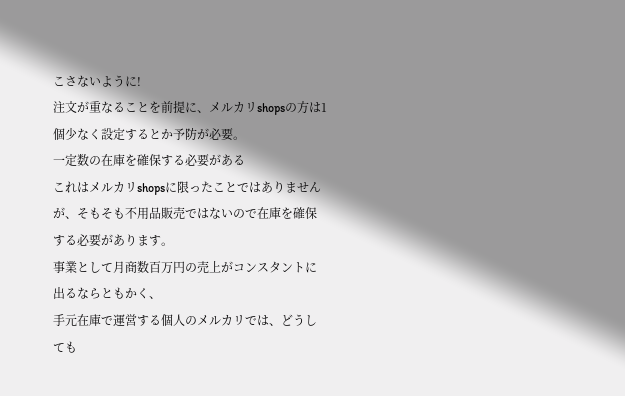こさないように!
注文が重なることを前提に、メルカリshopsの方は1個少なく設定するとか予防が必要。
一定数の在庫を確保する必要がある
これはメルカリshopsに限ったことではありませんが、そもそも不用品販売ではないので在庫を確保する必要があります。
事業として月商数百万円の売上がコンスタントに出るならともかく、
手元在庫で運営する個人のメルカリでは、どうしても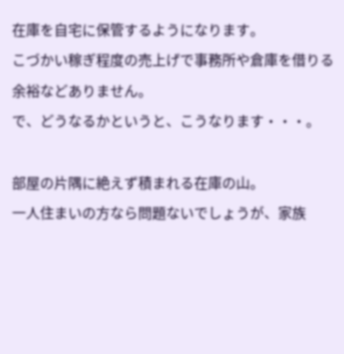在庫を自宅に保管するようになります。
こづかい稼ぎ程度の売上げで事務所や倉庫を借りる余裕などありません。
で、どうなるかというと、こうなります・・・。

部屋の片隅に絶えず積まれる在庫の山。
一人住まいの方なら問題ないでしょうが、家族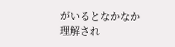がいるとなかなか理解され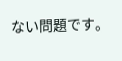ない問題です。